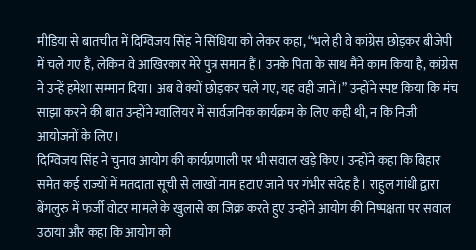मीडिया से बातचीत में दिग्विजय सिंह ने सिंधिया को लेकर कहा, “भले ही वे कांग्रेस छोड़कर बीजेपी में चले गए हैं, लेकिन वे आखिरकार मेरे पुत्र समान हैं। उनके पिता के साथ मैंने काम किया है, कांग्रेस ने उन्हें हमेशा सम्मान दिया। अब वे क्यों छोड़कर चले गए, यह वही जानें।” उन्होंने स्पष्ट किया कि मंच साझा करने की बात उन्होंने ग्वालियर में सार्वजनिक कार्यक्रम के लिए कही थी, न कि निजी आयोजनों के लिए।
दिग्विजय सिंह ने चुनाव आयोग की कार्यप्रणाली पर भी सवाल खड़े किए। उन्होंने कहा कि बिहार समेत कई राज्यों में मतदाता सूची से लाखों नाम हटाए जाने पर गंभीर संदेह है। राहुल गांधी द्वारा बेंगलुरु में फर्जी वोटर मामले के खुलासे का जिक्र करते हुए उन्होंने आयोग की निष्पक्षता पर सवाल उठाया और कहा कि आयोग को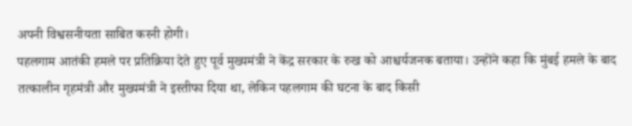अपनी विश्वसनीयता साबित करनी होगी।
पहलगाम आतंकी हमले पर प्रतिक्रिया देते हुए पूर्व मुख्यमंत्री ने केंद्र सरकार के रुख को आश्चर्यजनक बताया। उन्होंने कहा कि मुंबई हमले के बाद तत्कालीन गृहमंत्री और मुख्यमंत्री ने इस्तीफा दिया था, लेकिन पहलगाम की घटना के बाद किसी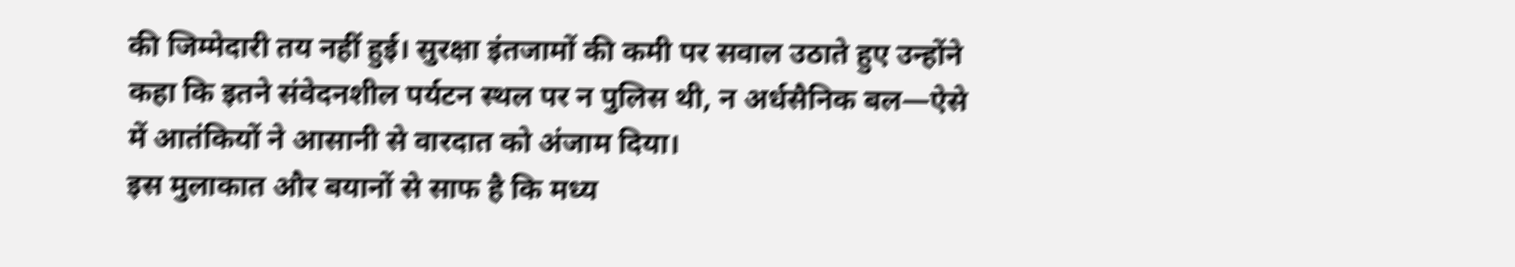की जिम्मेदारी तय नहीं हुई। सुरक्षा इंतजामों की कमी पर सवाल उठाते हुए उन्होंने कहा कि इतने संवेदनशील पर्यटन स्थल पर न पुलिस थी, न अर्धसैनिक बल—ऐसे में आतंकियों ने आसानी से वारदात को अंजाम दिया।
इस मुलाकात और बयानों से साफ है कि मध्य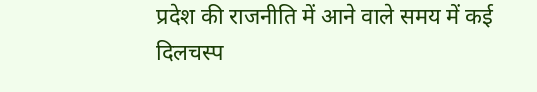प्रदेश की राजनीति में आने वाले समय में कई दिलचस्प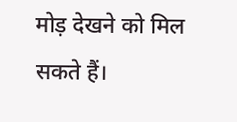मोड़ देखने को मिल सकते हैं।